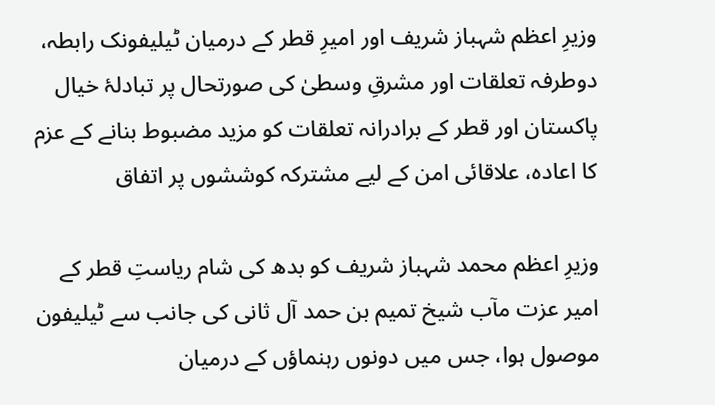وزیرِ اعظم شہباز شریف اور امیرِ قطر کے درمیان ٹیلیفونک رابطہ، دوطرفہ تعلقات اور مشرقِ وسطیٰ کی صورتحال پر تبادلۂ خیال
پاکستان اور قطر کے برادرانہ تعلقات کو مزید مضبوط بنانے کے عزم کا اعادہ، علاقائی امن کے لیے مشترکہ کوششوں پر اتفاق

وزیرِ اعظم محمد شہباز شریف کو بدھ کی شام ریاستِ قطر کے امیر عزت مآب شیخ تمیم بن حمد آل ثانی کی جانب سے ٹیلیفون موصول ہوا، جس میں دونوں رہنماؤں کے درمیان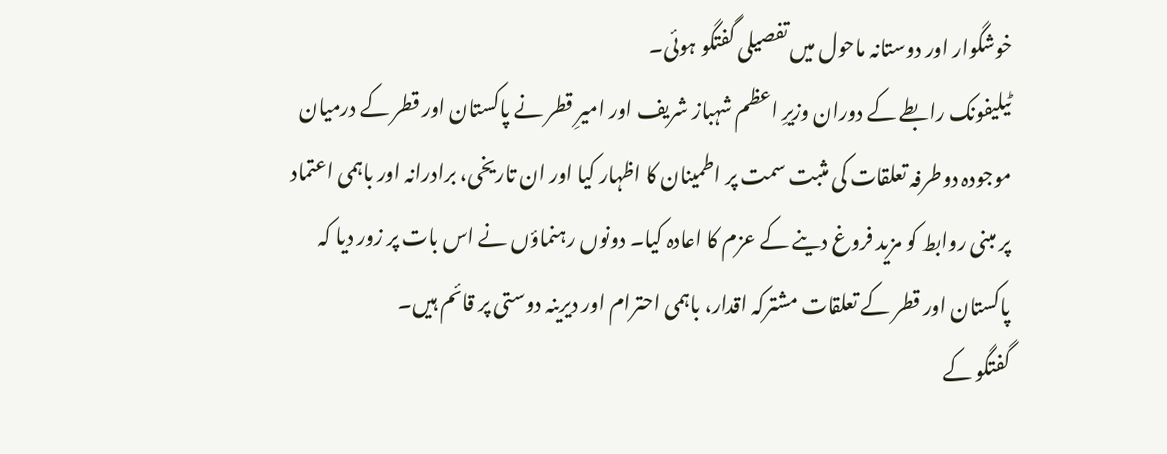خوشگوار اور دوستانہ ماحول میں تفصیلی گفتگو ہوئی۔
ٹیلیفونک رابطے کے دوران وزیرِ اعظم شہباز شریف اور امیرِ قطر نے پاکستان اور قطر کے درمیان موجودہ دوطرفہ تعلقات کی مثبت سمت پر اطمینان کا اظہار کیا اور ان تاریخی، برادرانہ اور باہمی اعتماد پر مبنی روابط کو مزید فروغ دینے کے عزم کا اعادہ کیا۔ دونوں رہنماؤں نے اس بات پر زور دیا کہ پاکستان اور قطر کے تعلقات مشترکہ اقدار، باہمی احترام اور دیرینہ دوستی پر قائم ہیں۔
گفتگو کے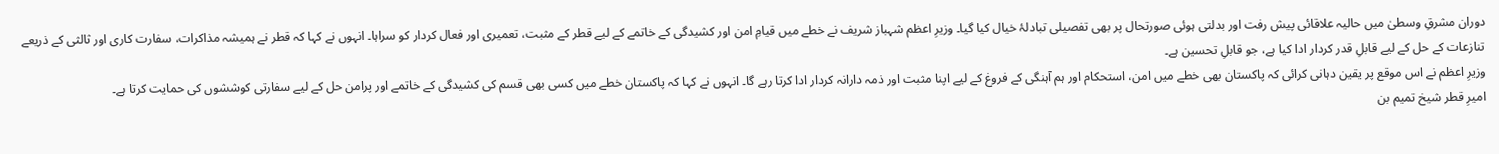دوران مشرقِ وسطیٰ میں حالیہ علاقائی پیش رفت اور بدلتی ہوئی صورتحال پر بھی تفصیلی تبادلۂ خیال کیا گیا۔ وزیرِ اعظم شہباز شریف نے خطے میں قیامِ امن اور کشیدگی کے خاتمے کے لیے قطر کے مثبت، تعمیری اور فعال کردار کو سراہا۔ انہوں نے کہا کہ قطر نے ہمیشہ مذاکرات، سفارت کاری اور ثالثی کے ذریعے تنازعات کے حل کے لیے قابلِ قدر کردار ادا کیا ہے، جو قابلِ تحسین ہے۔
وزیرِ اعظم نے اس موقع پر یقین دہانی کرائی کہ پاکستان بھی خطے میں امن، استحکام اور ہم آہنگی کے فروغ کے لیے اپنا مثبت اور ذمہ دارانہ کردار ادا کرتا رہے گا۔ انہوں نے کہا کہ پاکستان خطے میں کسی بھی قسم کی کشیدگی کے خاتمے اور پرامن حل کے لیے سفارتی کوششوں کی حمایت کرتا ہے۔
امیرِ قطر شیخ تمیم بن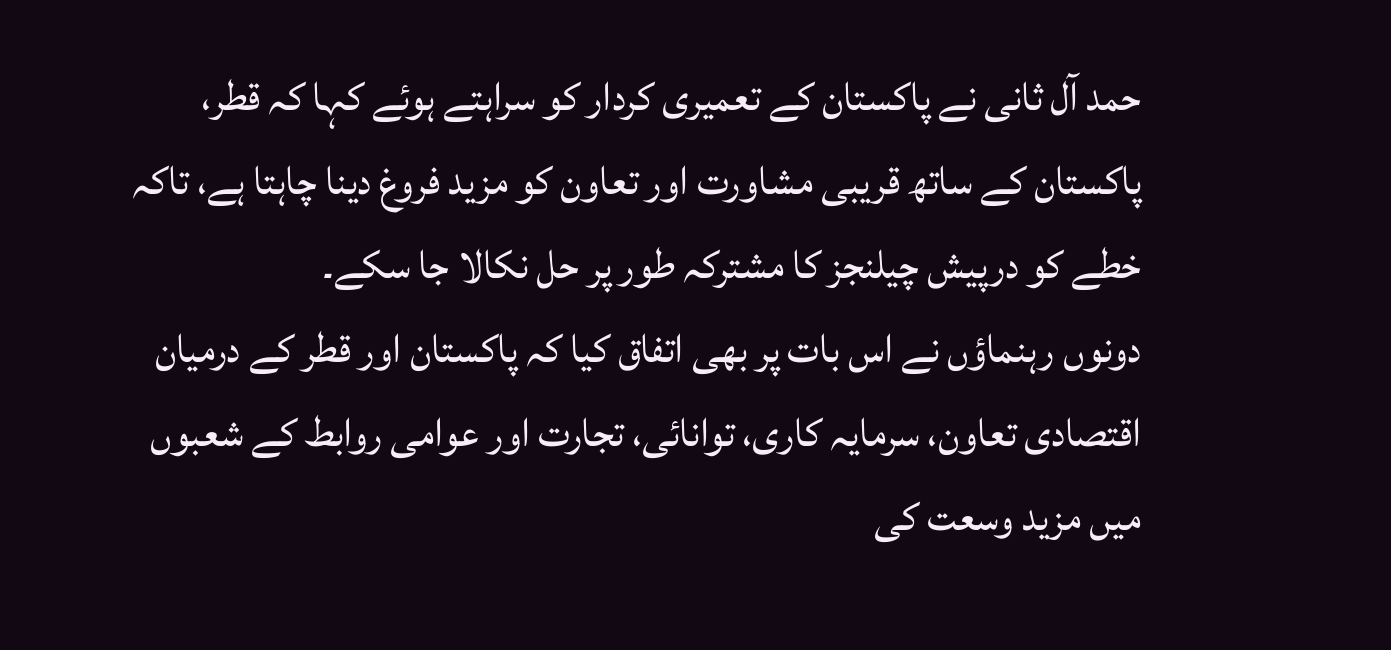حمد آل ثانی نے پاکستان کے تعمیری کردار کو سراہتے ہوئے کہا کہ قطر، پاکستان کے ساتھ قریبی مشاورت اور تعاون کو مزید فروغ دینا چاہتا ہے، تاکہ خطے کو درپیش چیلنجز کا مشترکہ طور پر حل نکالا جا سکے۔
دونوں رہنماؤں نے اس بات پر بھی اتفاق کیا کہ پاکستان اور قطر کے درمیان اقتصادی تعاون، سرمایہ کاری، توانائی، تجارت اور عوامی روابط کے شعبوں میں مزید وسعت کی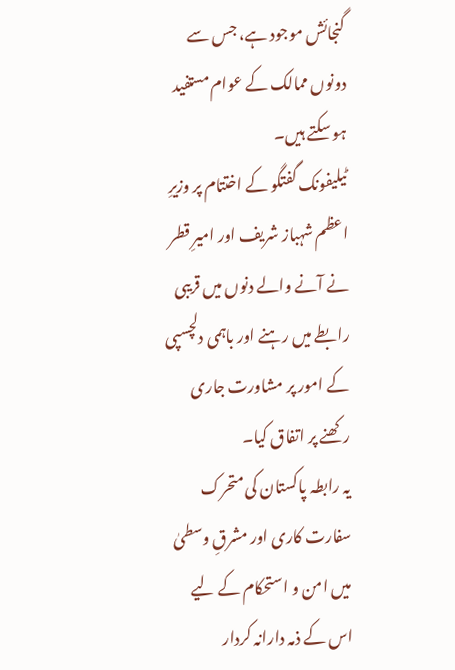گنجائش موجود ہے، جس سے دونوں ممالک کے عوام مستفید ہو سکتے ہیں۔
ٹیلیفونک گفتگو کے اختتام پر وزیرِ اعظم شہباز شریف اور امیرِ قطر نے آنے والے دنوں میں قریبی رابطے میں رہنے اور باہمی دلچسپی کے امور پر مشاورت جاری رکھنے پر اتفاق کیا۔
یہ رابطہ پاکستان کی متحرک سفارت کاری اور مشرقِ وسطیٰ میں امن و استحکام کے لیے اس کے ذمہ دارانہ کردار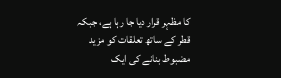کا مظہر قرار دیا جا رہا ہے، جبکہ قطر کے ساتھ تعلقات کو مزید مضبوط بنانے کی ایک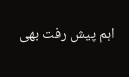اہم پیش رفت بھی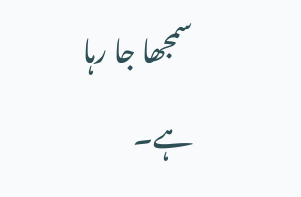سمجھا جا رہا ہے۔